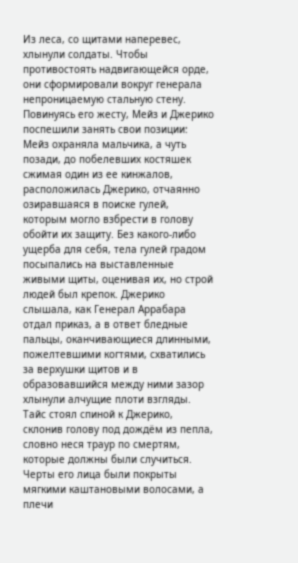Из леса, со щитами наперевес, хлынули солдаты. Чтобы противостоять надвигающейся орде, они сформировали вокруг генерала непроницаемую стальную стену. Повинуясь его жесту, Мейз и Джерико поспешили занять свои позиции: Мейз охраняла мальчика, а чуть позади, до побелевших костяшек сжимая один из ее кинжалов, расположилась Джерико, отчаянно озиравшаяся в поиске гулей, которым могло взбрести в голову обойти их защиту. Без какого-либо ущерба для себя, тела гулей градом посыпались на выставленные живыми щиты, оценивая их, но строй людей был крепок. Джерико слышала, как Генерал Аррабара отдал приказ, а в ответ бледные пальцы, оканчивающиеся длинными, пожелтевшими когтями, схватились за верхушки щитов и в образовавшийся между ними зазор хлынули алчущие плоти взгляды.
Тайс стоял спиной к Джерико, склонив голову под дождём из пепла, словно неся траур по смертям, которые должны были случиться. Черты его лица были покрыты мягкими каштановыми волосами, а плечи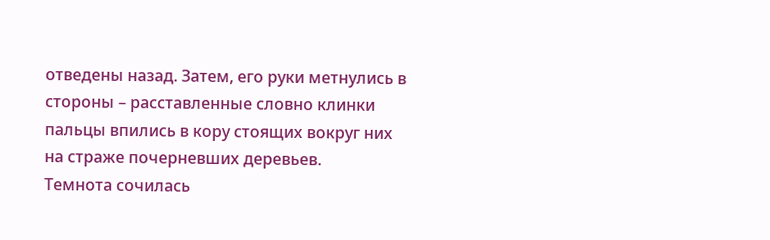отведены назад. Затем, его руки метнулись в стороны – расставленные словно клинки пальцы впились в кору стоящих вокруг них на страже почерневших деревьев.
Темнота сочилась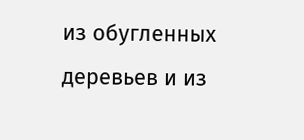из обугленных деревьев и из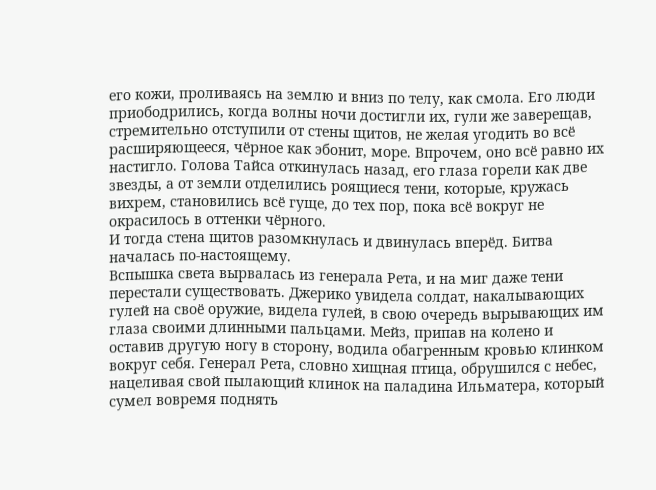его кожи, проливаясь на землю и вниз по телу, как смола. Его люди приободрились, когда волны ночи достигли их, гули же заверещав, стремительно отступили от стены щитов, не желая угодить во всё расширяющееся, чёрное как эбонит, море. Впрочем, оно всё равно их настигло. Голова Тайса откинулась назад, его глаза горели как две звезды, а от земли отделились роящиеся тени, которые, кружась вихрем, становились всё гуще, до тех пор, пока всё вокруг не окрасилось в оттенки чёрного.
И тогда стена щитов разомкнулась и двинулась вперёд. Битва началась по-настоящему.
Вспышка света вырвалась из генерала Рета, и на миг даже тени перестали существовать. Джерико увидела солдат, накалывающих гулей на своё оружие, видела гулей, в свою очередь вырывающих им глаза своими длинными пальцами. Мейз, припав на колено и оставив другую ногу в сторону, водила обагренным кровью клинком вокруг себя. Генерал Рета, словно хищная птица, обрушился с небес, нацеливая свой пылающий клинок на паладина Ильматера, который сумел вовремя поднять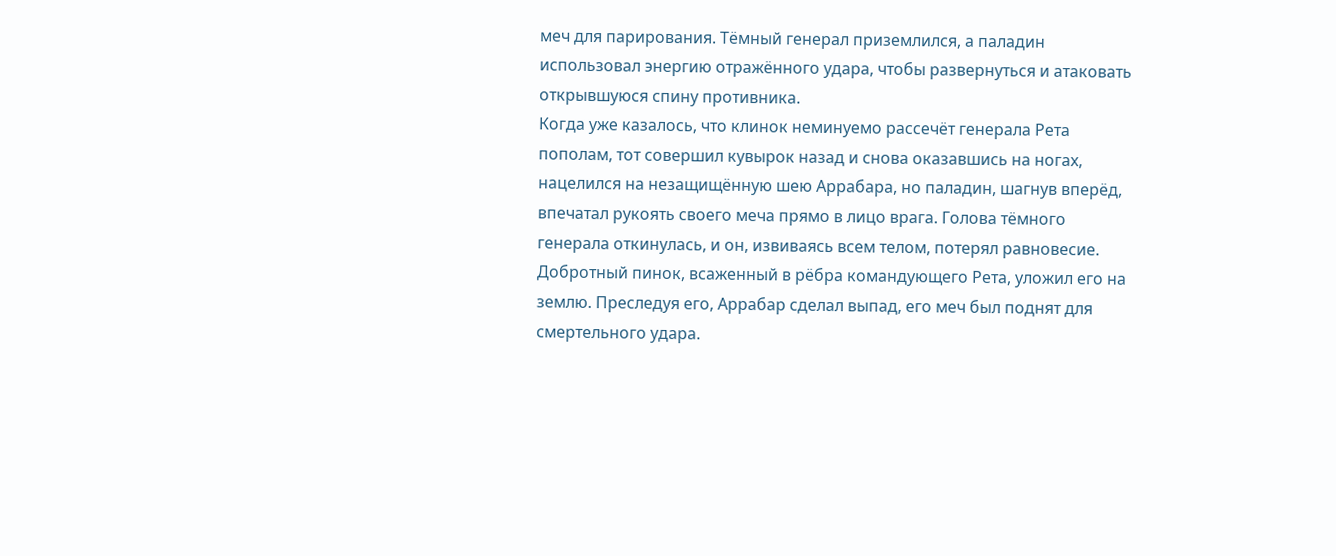меч для парирования. Тёмный генерал приземлился, а паладин использовал энергию отражённого удара, чтобы развернуться и атаковать открывшуюся спину противника.
Когда уже казалось, что клинок неминуемо рассечёт генерала Рета пополам, тот совершил кувырок назад и снова оказавшись на ногах, нацелился на незащищённую шею Аррабара, но паладин, шагнув вперёд, впечатал рукоять своего меча прямо в лицо врага. Голова тёмного генерала откинулась, и он, извиваясь всем телом, потерял равновесие. Добротный пинок, всаженный в рёбра командующего Рета, уложил его на землю. Преследуя его, Аррабар сделал выпад, его меч был поднят для смертельного удара.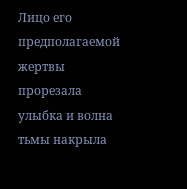Лицо его предполагаемой жертвы прорезала улыбка и волна тьмы накрыла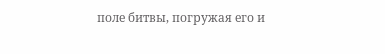поле битвы, погружая его и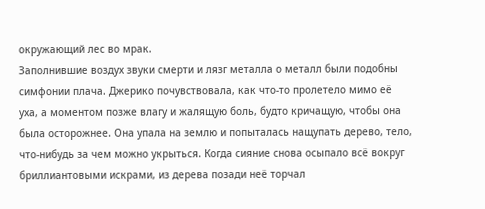окружающий лес во мрак.
Заполнившие воздух звуки смерти и лязг металла о металл были подобны симфонии плача. Джерико почувствовала, как что-то пролетело мимо её уха, а моментом позже влагу и жалящую боль, будто кричащую, чтобы она была осторожнее. Она упала на землю и попыталась нащупать дерево, тело, что-нибудь за чем можно укрыться. Когда сияние снова осыпало всё вокруг бриллиантовыми искрами, из дерева позади неё торчал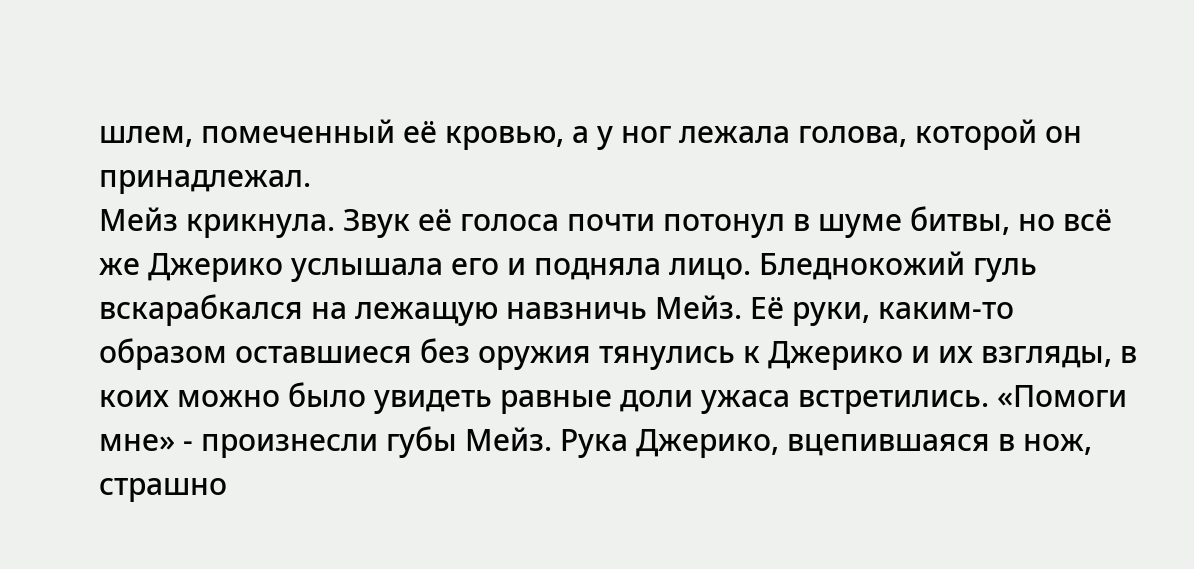шлем, помеченный её кровью, а у ног лежала голова, которой он принадлежал.
Мейз крикнула. Звук её голоса почти потонул в шуме битвы, но всё же Джерико услышала его и подняла лицо. Бледнокожий гуль вскарабкался на лежащую навзничь Мейз. Её руки, каким-то образом оставшиеся без оружия тянулись к Джерико и их взгляды, в коих можно было увидеть равные доли ужаса встретились. «Помоги мне» - произнесли губы Мейз. Рука Джерико, вцепившаяся в нож, страшно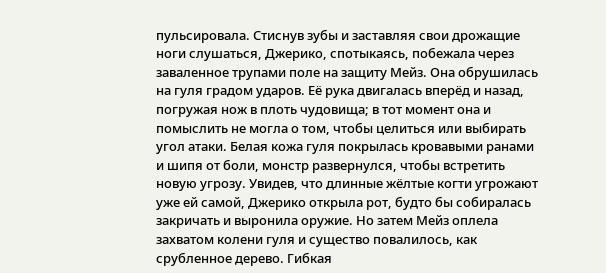пульсировала. Стиснув зубы и заставляя свои дрожащие ноги слушаться, Джерико, спотыкаясь, побежала через заваленное трупами поле на защиту Мейз. Она обрушилась на гуля градом ударов. Её рука двигалась вперёд и назад, погружая нож в плоть чудовища; в тот момент она и помыслить не могла о том, чтобы целиться или выбирать угол атаки. Белая кожа гуля покрылась кровавыми ранами и шипя от боли, монстр развернулся, чтобы встретить новую угрозу. Увидев, что длинные жёлтые когти угрожают уже ей самой, Джерико открыла рот, будто бы собиралась закричать и выронила оружие. Но затем Мейз оплела захватом колени гуля и существо повалилось, как срубленное дерево. Гибкая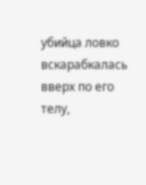убийца ловко вскарабкалась вверх по его телу,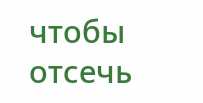чтобы отсечь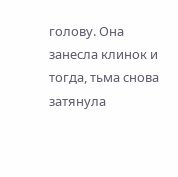голову. Она занесла клинок и тогда, тьма снова затянула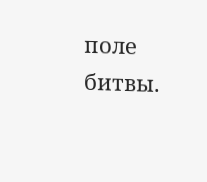поле битвы.